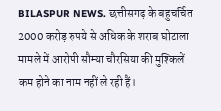BILASPUR NEWS. छत्तीसगढ़ के बहुचर्चित 2000 करोड़ रुपये से अधिक के शराब घोटाला मामले में आरोपी सौम्या चौरसिया की मुश्किलें कम होने का नाम नहीं ले रही हैं।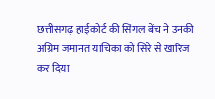छत्तीसगढ़ हाईकोर्ट की सिंगल बेंच ने उनकी अग्रिम जमानत याचिका को सिरे से खारिज कर दिया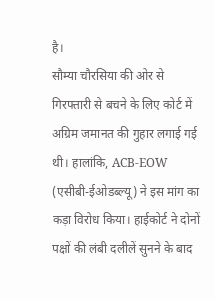है।
सौम्या चौरसिया की ओर से गिरफ्तारी से बचने के लिए कोर्ट में अग्रिम जमानत की गुहार लगाई गई थी। हालांकि, ACB-EOW (एसीबी-ईओडब्ल्यू) ने इस मांग का कड़ा विरोध किया। हाईकोर्ट ने दोनों पक्षों की लंबी दलीलें सुनने के बाद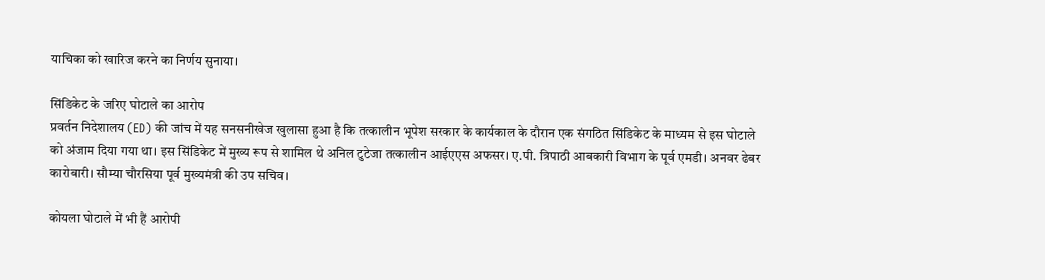याचिका को खारिज करने का निर्णय सुनाया।

सिंडिकेट के जरिए घोटाले का आरोप
प्रवर्तन निदेशालय (ED) की जांच में यह सनसनीखेज खुलासा हुआ है कि तत्कालीन भूपेश सरकार के कार्यकाल के दौरान एक संगठित सिंडिकेट के माध्यम से इस घोटाले को अंजाम दिया गया था। इस सिंडिकेट में मुख्य रूप से शामिल थे अनिल टुटेजा तत्कालीन आईएएस अफसर। ए.पी. त्रिपाठी आबकारी विभाग के पूर्व एमडी। अनवर ढेबर कारोबारी। सौम्या चौरसिया पूर्व मुख्यमंत्री की उप सचिव।

कोयला घोटाले में भी हैं आरोपी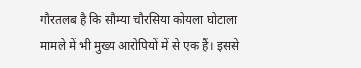गौरतलब है कि सौम्या चौरसिया कोयला घोटाला मामले में भी मुख्य आरोपियों में से एक हैं। इससे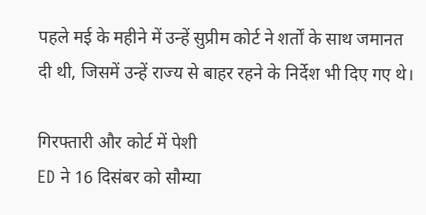पहले मई के महीने में उन्हें सुप्रीम कोर्ट ने शर्तों के साथ जमानत दी थी, जिसमें उन्हें राज्य से बाहर रहने के निर्देश भी दिए गए थे।

गिरफ्तारी और कोर्ट में पेशी
ED ने 16 दिसंबर को सौम्या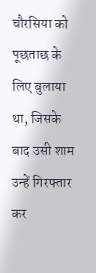चौरसिया को पूछताछ के लिए बुलाया था, जिसके बाद उसी शाम उन्हें गिरफ्तार कर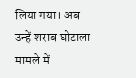लिया गया। अब उन्हें शराब घोटाला मामले में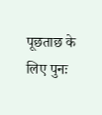पूछताछ के लिए पुनः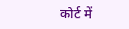कोर्ट में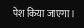पेश किया जाएगा।